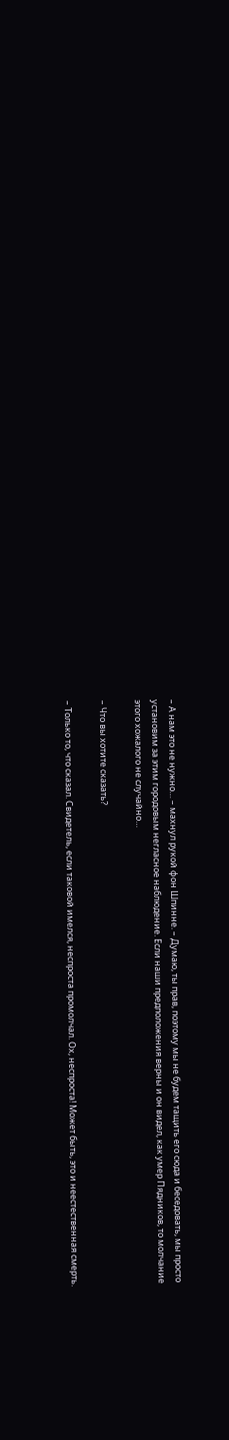– А нам это не нужно… – махнул рукой фон Шпинне. – Думаю, ты прав, поэтому мы не будем тащить его сюда и беседовать, мы просто установим за этим городовым негласное наблюдение. Если наши предположения верны и он видел, как умер Пядников, то молчание этого хожалого не случайно…

– Что вы хотите сказать?

– Только то, что сказал. Свидетель, если таковой имелся, неспроста промолчал. Ох, неспроста! Может быть, это и неестественная смерть.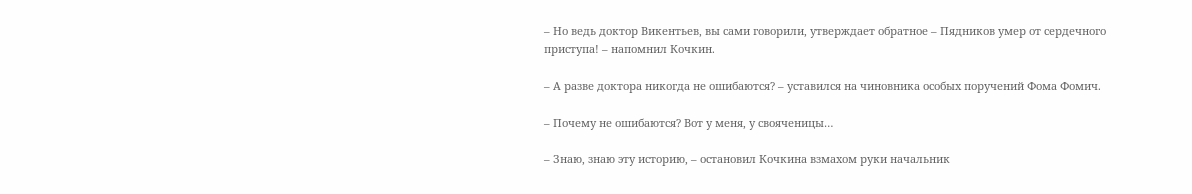– Но ведь доктор Викентьев, вы сами говорили, утверждает обратное – Пядников умер от сердечного приступа! – напомнил Кочкин.

– А разве доктора никогда не ошибаются? – уставился на чиновника особых поручений Фома Фомич.

– Почему не ошибаются? Вот у меня, у свояченицы…

– Знаю, знаю эту историю, – остановил Кочкина взмахом руки начальник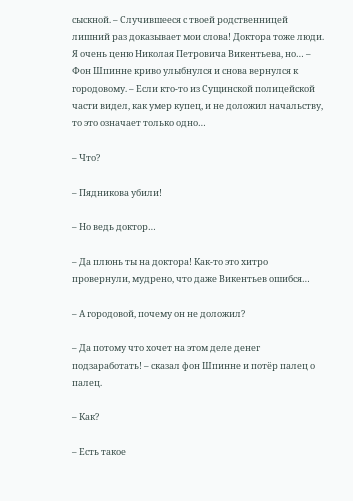сыскной. – Случившееся с твоей родственницей лишний раз доказывает мои слова! Доктора тоже люди. Я очень ценю Николая Петровича Викентьева, но… – Фон Шпинне криво улыбнулся и снова вернулся к городовому. – Если кто-то из Сущинской полицейской части видел, как умер купец, и не доложил начальству, то это означает только одно…

– Что?

– Пядникова убили!

– Но ведь доктор…

– Да плюнь ты на доктора! Как-то это хитро провернули, мудрено, что даже Викентьев ошибся…

– А городовой, почему он не доложил?

– Да потому что хочет на этом деле денег подзаработать! – сказал фон Шпинне и потёр палец о палец.

– Как?

– Есть такое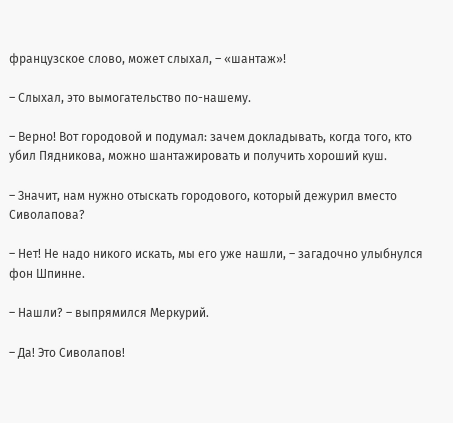французское слово, может слыхал, – «шантаж»!

– Слыхал, это вымогательство по-нашему.

– Верно! Вот городовой и подумал: зачем докладывать, когда того, кто убил Пядникова, можно шантажировать и получить хороший куш.

– Значит, нам нужно отыскать городового, который дежурил вместо Сиволапова?

– Нет! Не надо никого искать, мы его уже нашли, – загадочно улыбнулся фон Шпинне.

– Нашли? – выпрямился Меркурий.

– Да! Это Сиволапов!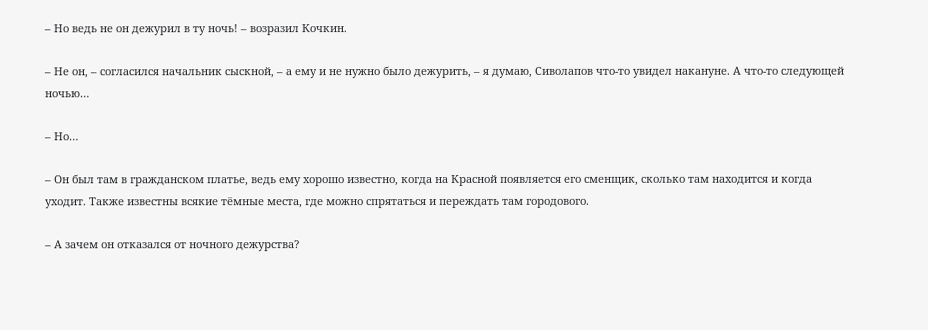– Но ведь не он дежурил в ту ночь! – возразил Кочкин.

– Не он, – согласился начальник сыскной, – а ему и не нужно было дежурить, – я думаю, Сиволапов что-то увидел накануне. А что-то следующей ночью…

– Но…

– Он был там в гражданском платье, ведь ему хорошо известно, когда на Красной появляется его сменщик, сколько там находится и когда уходит. Также известны всякие тёмные места, где можно спрятаться и переждать там городового.

– А зачем он отказался от ночного дежурства?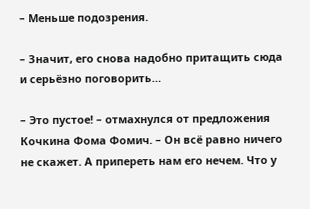– Меньше подозрения.

– Значит, его снова надобно притащить сюда и серьёзно поговорить…

– Это пустое! – отмахнулся от предложения Кочкина Фома Фомич. – Он всё равно ничего не скажет. А припереть нам его нечем. Что у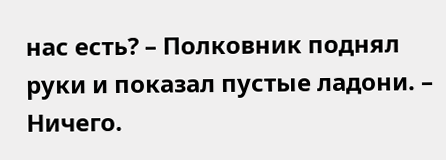нас есть? – Полковник поднял руки и показал пустые ладони. – Ничего.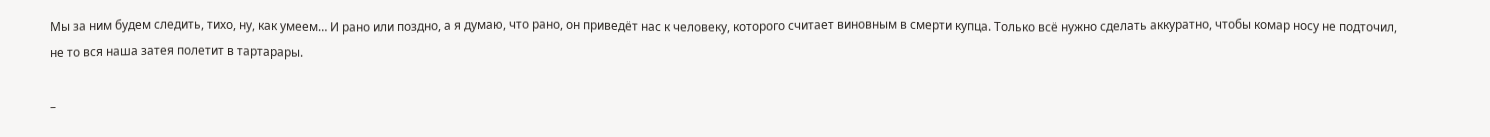Мы за ним будем следить, тихо, ну, как умеем… И рано или поздно, а я думаю, что рано, он приведёт нас к человеку, которого считает виновным в смерти купца. Только всё нужно сделать аккуратно, чтобы комар носу не подточил, не то вся наша затея полетит в тартарары.

–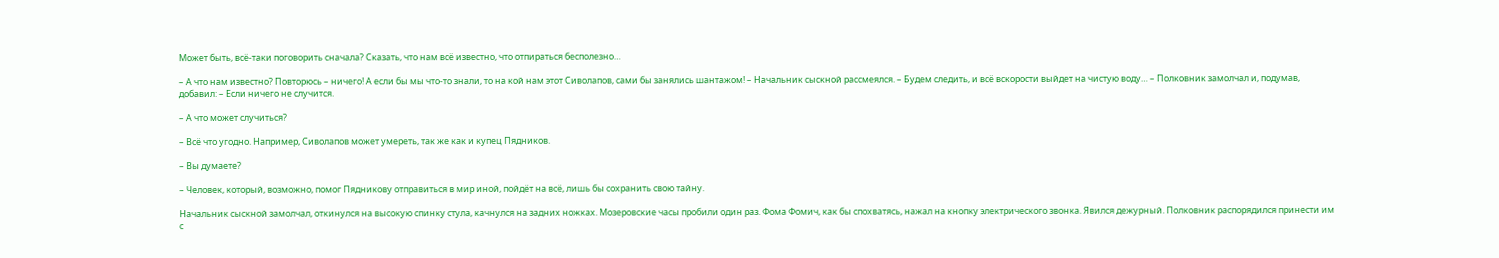Может быть, всё-таки поговорить сначала? Сказать, что нам всё известно, что отпираться бесполезно…

– А что нам известно? Повторюсь – ничего! А если бы мы что-то знали, то на кой нам этот Сиволапов, сами бы занялись шантажом! – Начальник сыскной рассмеялся. – Будем следить, и всё вскорости выйдет на чистую воду… – Полковник замолчал и, подумав, добавил: – Если ничего не случится.

– А что может случиться?

– Всё что угодно. Например, Сиволапов может умереть, так же как и купец Пядников.

– Вы думаете?

– Человек, который, возможно, помог Пядникову отправиться в мир иной, пойдёт на всё, лишь бы сохранить свою тайну.

Начальник сыскной замолчал, откинулся на высокую спинку стула, качнулся на задних ножках. Мозеровские часы пробили один раз. Фома Фомич, как бы спохватясь, нажал на кнопку электрического звонка. Явился дежурный. Полковник распорядился принести им с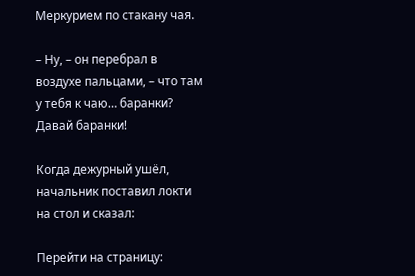Меркурием по стакану чая.

– Ну, – он перебрал в воздухе пальцами, – что там у тебя к чаю… баранки? Давай баранки!

Когда дежурный ушёл, начальник поставил локти на стол и сказал:

Перейти на страницу: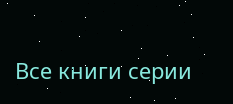Все книги серии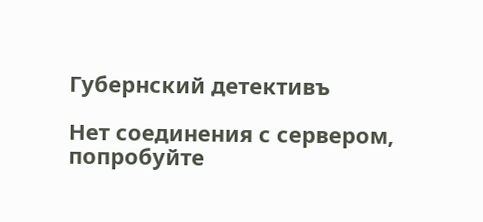Губернский детективъ

Нет соединения с сервером, попробуйте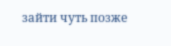зайти чуть позже